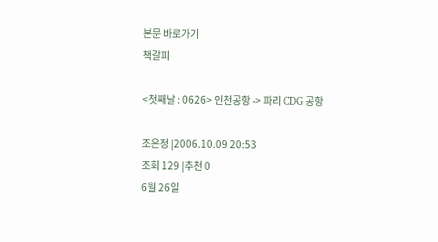본문 바로가기
책갈피

<첫째날 : 0626> 인천공항 -> 파리 CDG 공항

조은정 |2006.10.09 20:53
조회 129 |추천 0
6월 26일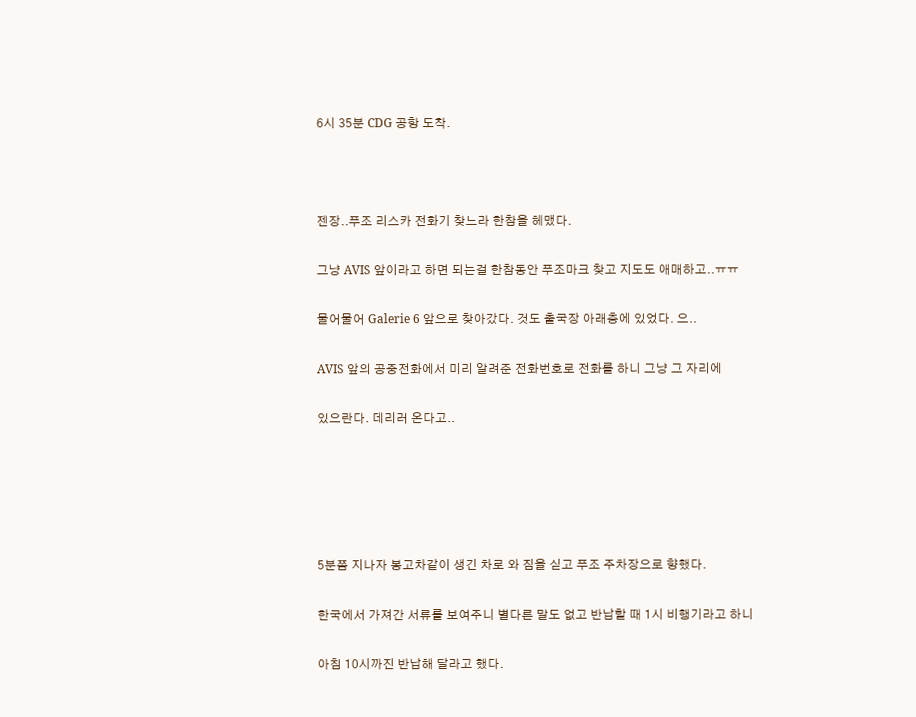6시 35분 CDG 공항 도착.



젠장..푸조 리스카 전화기 찾느라 한참을 헤맸다.

그냥 AVIS 앞이라고 하면 되는걸 한참동안 푸조마크 찾고 지도도 애매하고..ㅠㅠ

물어물어 Galerie 6 앞으로 찾아갔다. 것도 출국장 아래층에 있었다. 으..

AVIS 앞의 공중전화에서 미리 알려준 전화번호로 전화를 하니 그냥 그 자리에

있으란다. 데리러 온다고..





5분쯤 지나자 봉고차같이 생긴 차로 와 짐을 싣고 푸조 주차장으로 향했다.

한국에서 가져간 서류를 보여주니 별다른 말도 없고 반납할 때 1시 비행기라고 하니

아침 10시까진 반납해 달라고 했다.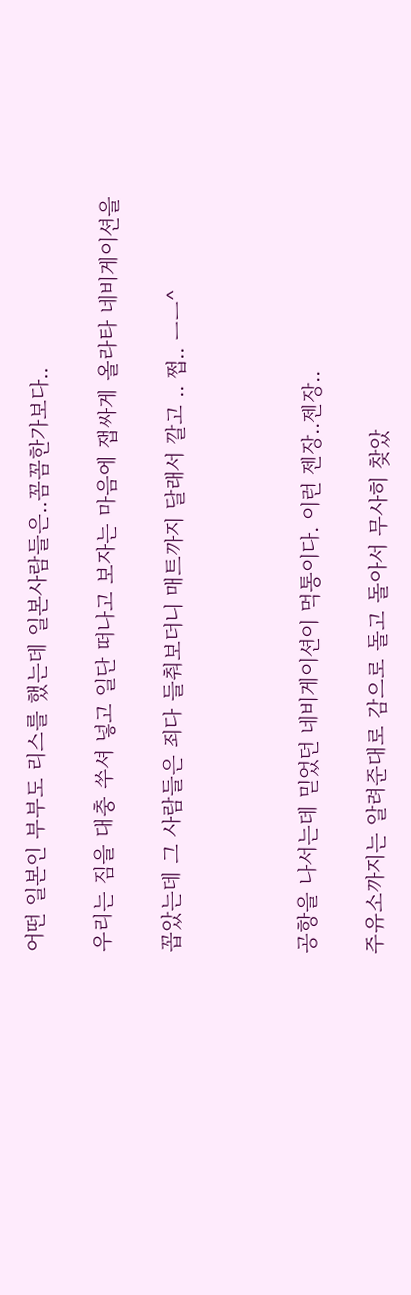어떤 일본인 부부도 리스를 했는데 일본사람들은..꼼꼼한가보다..

우리는 짐을 대충 쑤셔 넣고 일단 떠나고 보자는 마음에 잽싸게 올라타 네비게이션을

꼽았는데 그 사람들은 죄다 들춰보더니 매트까지 달래서 깔고 .. 쩝.. ㅡㅡ^



공항을 나서는데 믿었던 네비게이션이 먹통이다. 이런 젠장..젠장..

주유소까지는 알려준대로 감으로 돌고 돌아서 무사히 찾았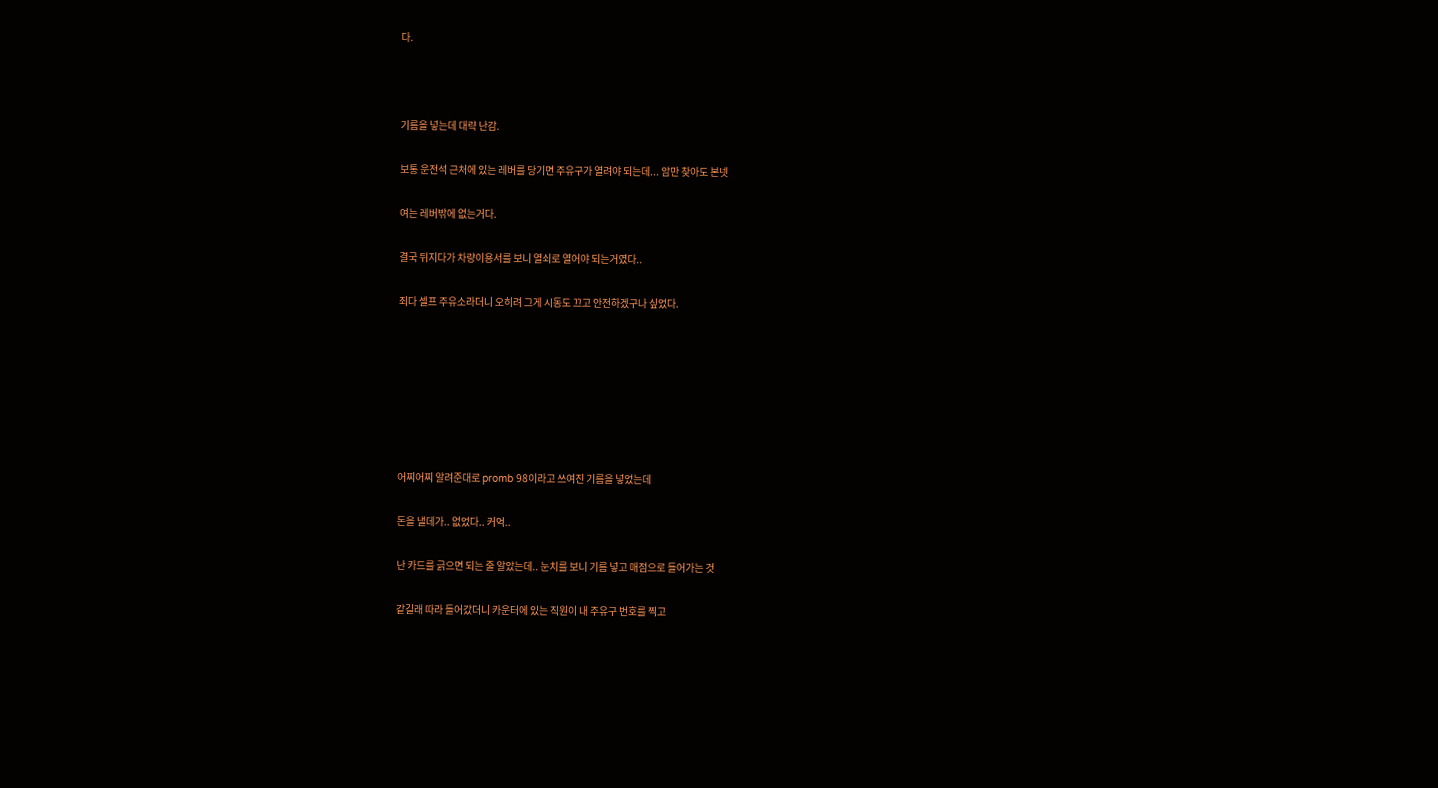다.



기름을 넣는데 대략 난감.

보통 운전석 근처에 있는 레버를 당기면 주유구가 열려야 되는데... 암만 찾아도 본넷

여는 레버밖에 없는거다.

결국 뒤지다가 차량이용서를 보니 열쇠로 열어야 되는거였다..

죄다 셀프 주유소라더니 오히려 그게 시동도 끄고 안전하겠구나 싶었다.







어찌어찌 알려준대로 promb 98이라고 쓰여진 기름을 넣었는데

돈을 낼데가.. 없었다.. 커억..

난 카드를 긁으면 되는 줄 알았는데.. 눈치를 보니 기름 넣고 매점으로 들어가는 것

같길래 따라 들어갔더니 카운터에 있는 직원이 내 주유구 번호를 찍고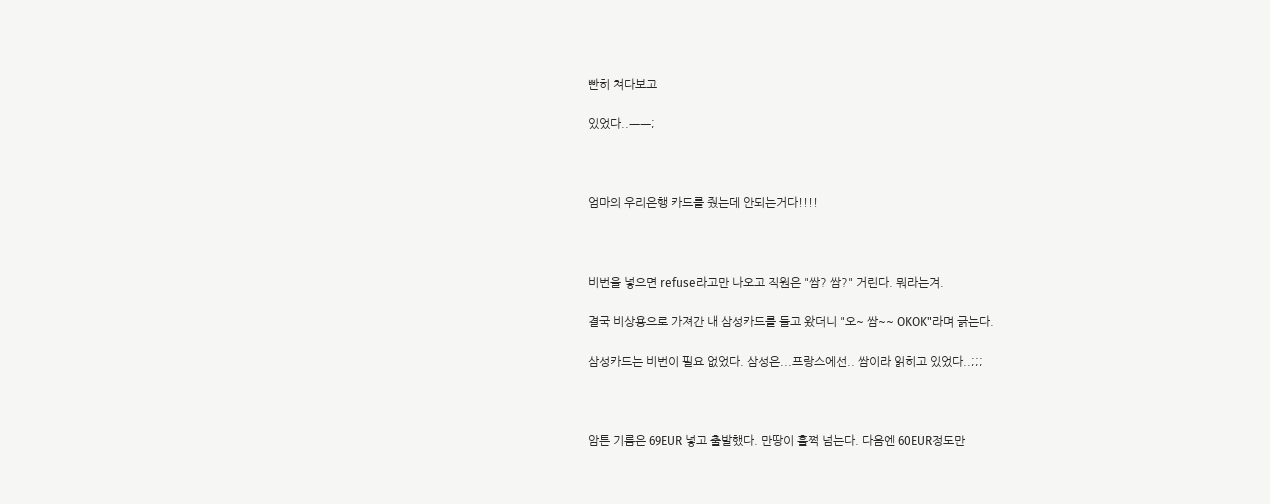빤히 쳐다보고

있었다..ㅡㅡ;



엄마의 우리은행 카드를 줬는데 안되는거다!!!!



비번을 넣으면 refuse라고만 나오고 직원은 "쌈? 쌈?" 거린다. 뭐라는겨.

결국 비상용으로 가져간 내 삼성카드를 들고 왔더니 "오~ 쌈~~ OKOK"라며 긁는다.

삼성카드는 비번이 필요 없었다. 삼성은...프랑스에선.. 쌈이라 읽히고 있었다..;;;



암튼 기름은 69EUR 넣고 출발했다. 만땅이 훌쩍 넘는다. 다음엔 60EUR정도만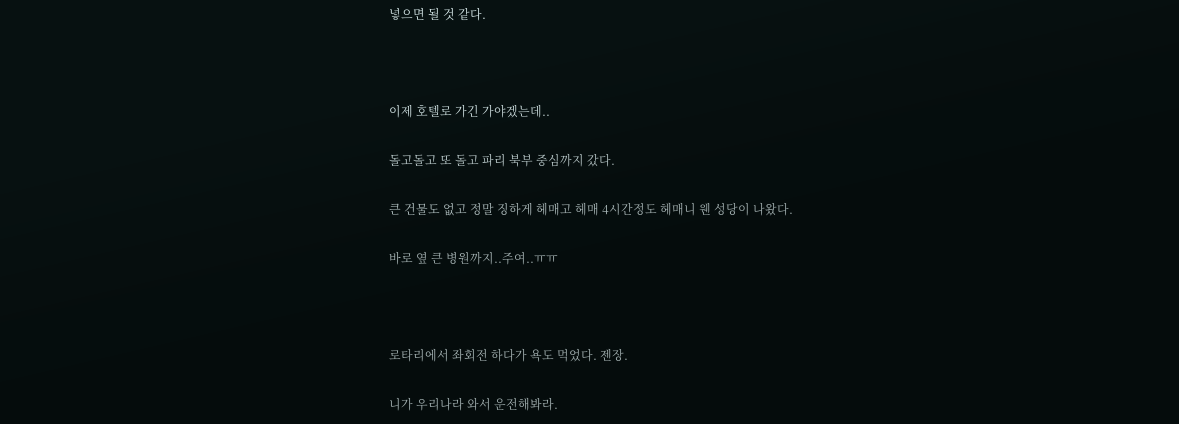넣으면 될 것 같다.



이제 호텔로 가긴 가야겠는데..

돌고돌고 또 돌고 파리 북부 중심까지 갔다.

큰 건물도 없고 정말 징하게 헤매고 헤매 4시간정도 헤매니 웬 성당이 나왔다.

바로 옆 큰 병원까지..주여..ㅠㅠ



로타리에서 좌회전 하다가 욕도 먹었다. 젠장.

니가 우리나라 와서 운전해봐라.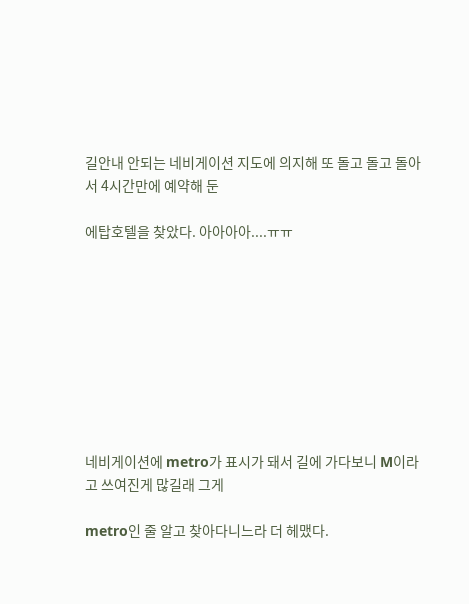길안내 안되는 네비게이션 지도에 의지해 또 돌고 돌고 돌아서 4시간만에 예약해 둔

에탑호텔을 찾았다. 아아아아....ㅠㅠ









네비게이션에 metro가 표시가 돼서 길에 가다보니 M이라고 쓰여진게 많길래 그게

metro인 줄 알고 찾아다니느라 더 헤맸다.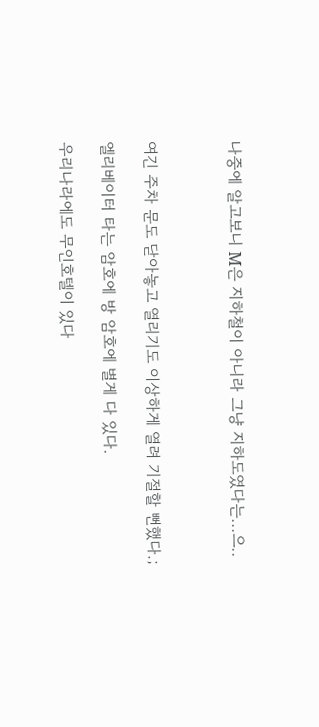나중에 알고보니 M은 지하철이 아니라 그냥 지하도였다는...으..



여긴 주차 문도 닫아놓고 열리기도 이상하게 열려 기절할 뻔했다.;

엘리베이터 타는 암호에 방 암호에 별게 다 있다.

우리나라에도 무인호텔이 있다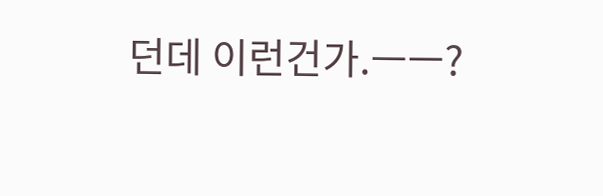던데 이런건가.ㅡㅡ?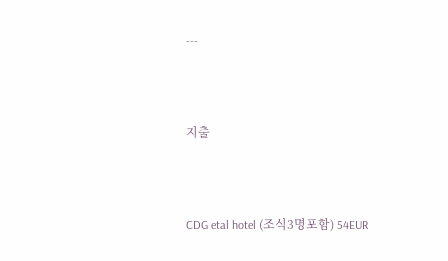---



지출



CDG etal hotel (조식3명포함) 54EUR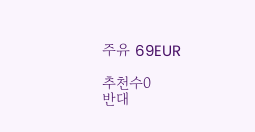주유 69EUR

추천수0
반대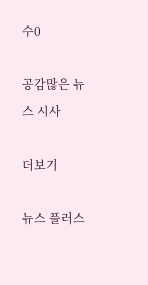수0

공감많은 뉴스 시사

더보기

뉴스 플러스